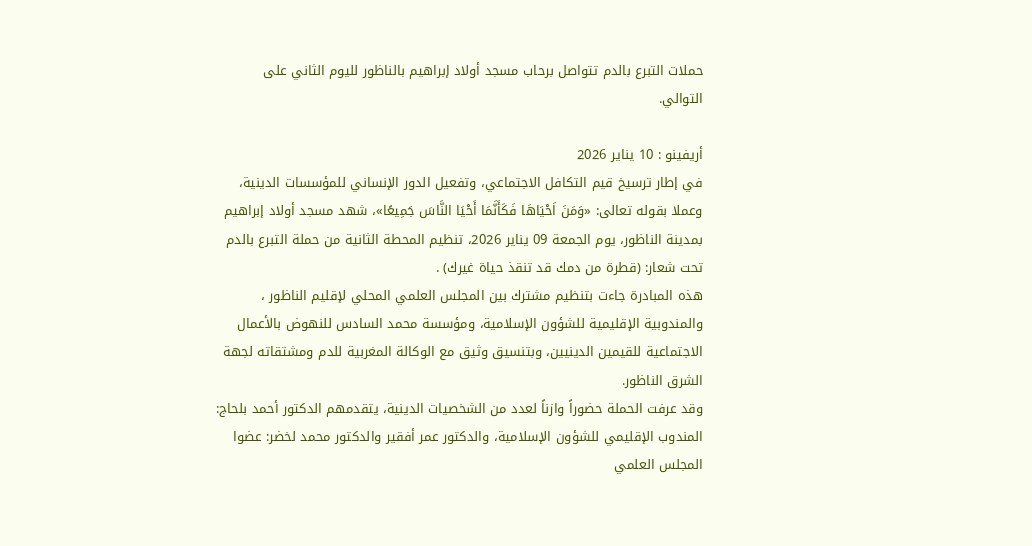حملات التبرع بالدم تتواصل برحاب مسجد أولاد إبراهيم بالناظور لليوم الثاني على التوالي.

أريفينو : 10 يناير 2026
في إطار ترسيخ قيم التكافل الاجتماعي، وتفعيل الدور الإنساني للمؤسسات الدينية، وعملا بقوله تعالى: «وَمَنَ اَحْيَاهَا فَكَأَنَّمَا أَحْيَا النَّاسَ جَمِيعًا»، شهد مسجد أولاد إبراهيم بمدينة الناظور، يوم الجمعة 09 يناير 2026، تنظيم المحطة الثانية من حملة التبرع بالدم تحت شعار: (قطرة من دمك قد تنقذ حياة غيرك) .
هذه المبادرة جاءت بتنظيم مشترك بين المجلس العلمي المحلي لإقليم الناظور ، والمندوبية الإقليمية للشؤون الإسلامية، ومؤسسة محمد السادس للنهوض بالأعمال الاجتماعية للقيمين الدينيين، وبتنسيق وثيق مع الوكالة المغربية للدم ومشتقاته لجهة الشرق الناظور.
وقد عرفت الحملة حضوراً وازناً لعدد من الشخصيات الدينية، يتقدمهم الدكتور أحمد بلحاج: المندوب الإقليمي للشؤون الإسلامية، والدكتور عمر أفقير والدكتور محمد لخضر: عضوا المجلس العلمي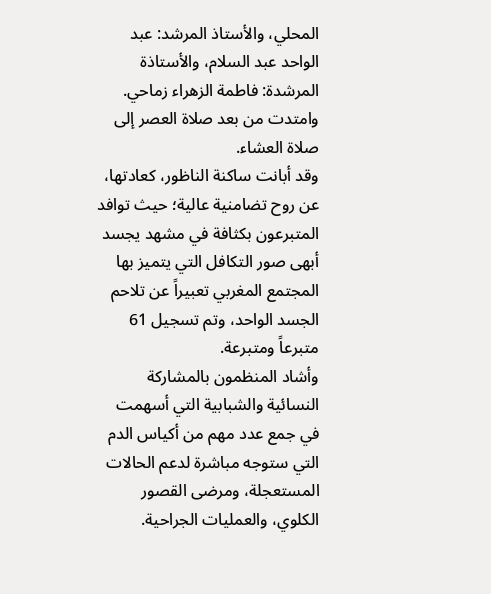المحلي، والأستاذ المرشد: عبد الواحد عبد السلام، والأستاذة المرشدة: فاطمة الزهراء زماحي. وامتدت من بعد صلاة العصر إلى صلاة العشاء.
وقد أبانت ساكنة الناظور، كعادتها، عن روح تضامنية عالية؛ حيث توافد المتبرعون بكثافة في مشهد يجسد أبهى صور التكافل التي يتميز بها المجتمع المغربي تعبيراً عن تلاحم الجسد الواحد، وتم تسجيل 61 متبرعاً ومتبرعة.
وأشاد المنظمون بالمشاركة النسائية والشبابية التي أسهمت في جمع عدد مهم من أكياس الدم التي ستوجه مباشرة لدعم الحالات المستعجلة، ومرضى القصور الكلوي، والعمليات الجراحية.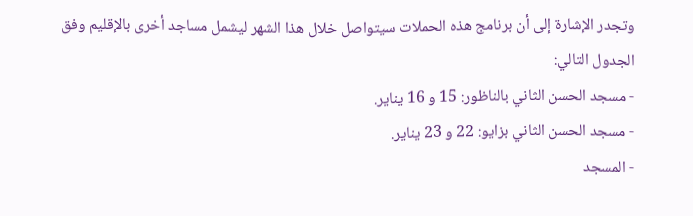وتجدر الإشارة إلى أن برنامج هذه الحملات سيتواصل خلال هذا الشهر ليشمل مساجد أخرى بالإقليم وفق الجدول التالي:
- مسجد الحسن الثاني بالناظور: 15 و 16 يناير.
- مسجد الحسن الثاني بزايو: 22 و 23 يناير.
- المسجد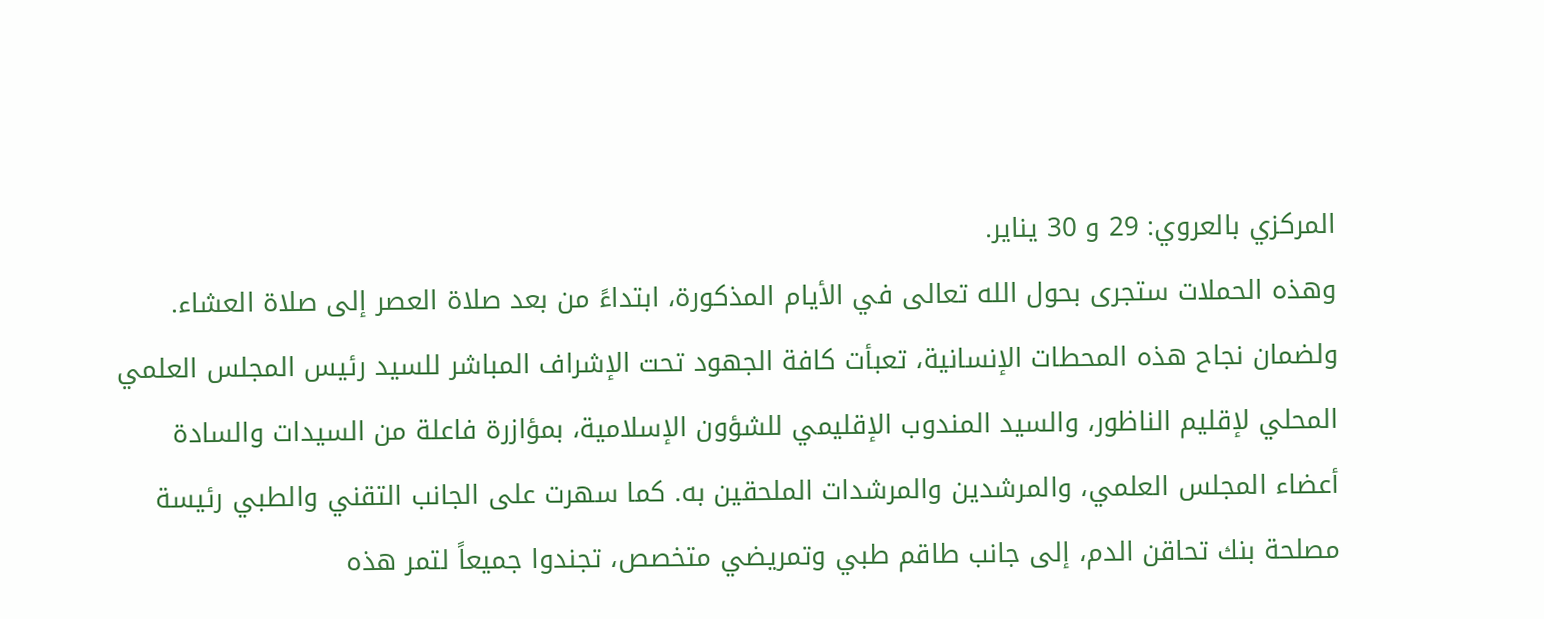المركزي بالعروي: 29 و 30 يناير.
وهذه الحملات ستجرى بحول الله تعالى في الأيام المذكورة، ابتداءً من بعد صلاة العصر إلى صلاة العشاء.
ولضمان نجاح هذه المحطات الإنسانية، تعبأت كافة الجهود تحت الإشراف المباشر للسيد رئيس المجلس العلمي المحلي لإقليم الناظور، والسيد المندوب الإقليمي للشؤون الإسلامية، بمؤازرة فاعلة من السيدات والسادة أعضاء المجلس العلمي، والمرشدين والمرشدات الملحقين به. كما سهرت على الجانب التقني والطبي رئيسة مصلحة بنك تحاقن الدم، إلى جانب طاقم طبي وتمريضي متخصص، تجندوا جميعاً لتمر هذه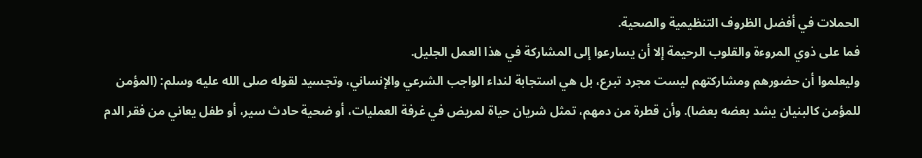الحملات في أفضل الظروف التنظيمية والصحية.
فما على ذوي المروءة والقلوب الرحيمة إلا أن يسارعوا إلى المشاركة في هذا العمل الجليل.
وليعلموا أن حضورهم ومشاركتهم ليست مجرد تبرع، بل هي استجابة لنداء الواجب الشرعي والإنساني، وتجسيد لقوله صلى الله عليه وسلم: (المؤمن للمؤمن كالبنيان يشد بعضه بعضا). وأن قطرة من دمهم، تمثل شريان حياة لمريض في غرفة العمليات، أو ضحية حادث سير، أو طفل يعاني من فقر الدم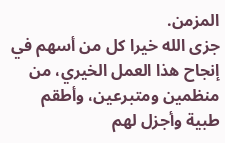المزمن.
جزى الله خيرا كل من أسهم في إنجاح هذا العمل الخيري، من منظمين ومتبرعين، وأطقم طبية وأجزل لهم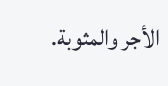الأجر والمثوبة.